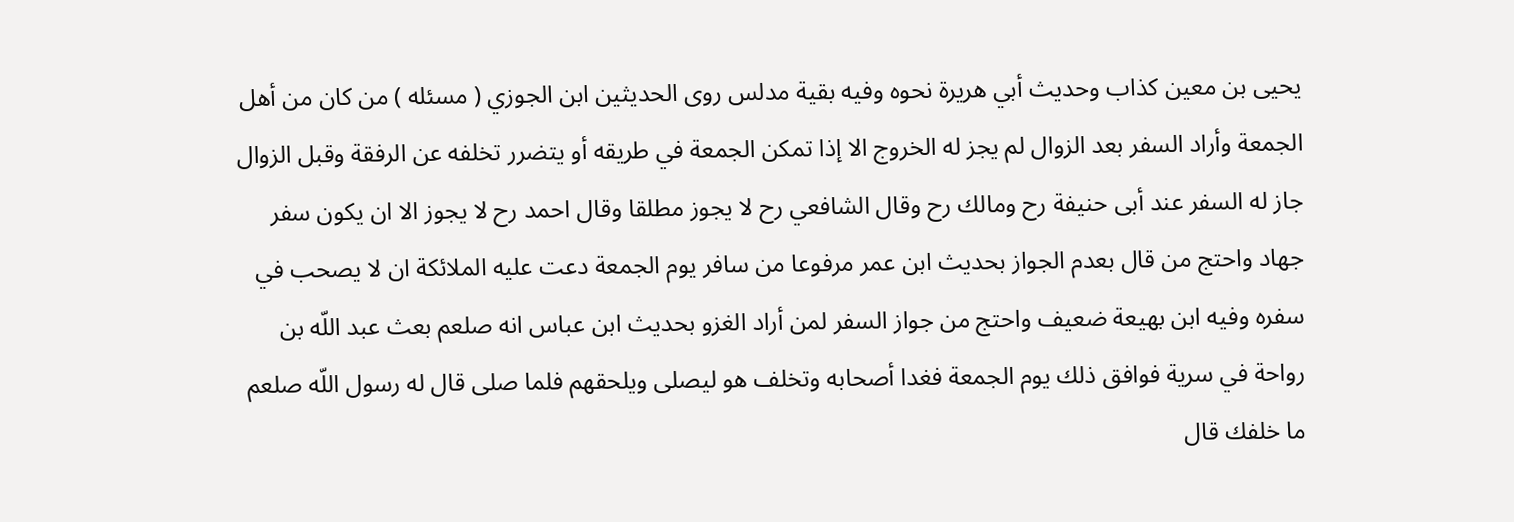يحيى بن معين كذاب وحديث أبي هريرة نحوه وفيه بقية مدلس روى الحديثين ابن الجوزي ( مسئله ) من كان من أهل الجمعة وأراد السفر بعد الزوال لم يجز له الخروج الا إذا تمكن الجمعة في طريقه أو يتضرر تخلفه عن الرفقة وقبل الزوال جاز له السفر عند أبى حنيفة رح ومالك رح وقال الشافعي رح لا يجوز مطلقا وقال احمد رح لا يجوز الا ان يكون سفر جهاد واحتج من قال بعدم الجواز بحديث ابن عمر مرفوعا من سافر يوم الجمعة دعت عليه الملائكة ان لا يصحب في سفره وفيه ابن بهيعة ضعيف واحتج من جواز السفر لمن أراد الغزو بحديث ابن عباس انه صلعم بعث عبد اللّه بن رواحة في سرية فوافق ذلك يوم الجمعة فغدا أصحابه وتخلف هو ليصلى ويلحقهم فلما صلى قال له رسول اللّه صلعم ما خلفك قال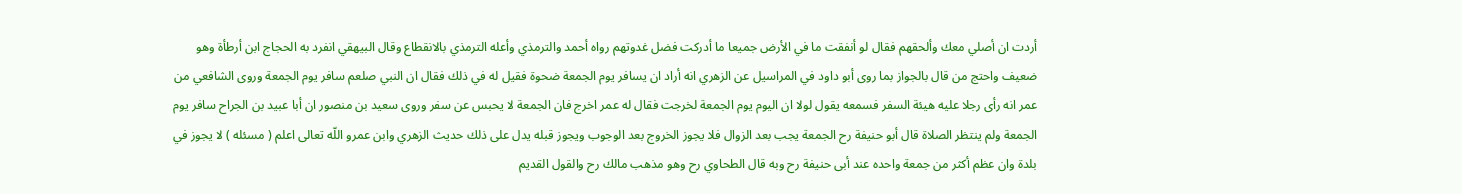أردت ان أصلي معك وألحقهم فقال لو أنفقت ما في الأرض جميعا ما أدركت فضل غدوتهم رواه أحمد والترمذي وأعله الترمذي بالانقطاع وقال البيهقي انفرد به الحجاج ابن أرطأة وهو ضعيف واحتج من قال بالجواز بما روى أبو داود في المراسيل عن الزهري انه أراد ان يسافر يوم الجمعة ضحوة فقيل له في ذلك فقال ان النبي صلعم سافر يوم الجمعة وروى الشافعي من عمر انه رأى رجلا عليه هيئة السفر فسمعه يقول لولا ان اليوم يوم الجمعة لخرجت فقال له عمر اخرج فان الجمعة لا يحبس عن سفر وروى سعيد بن منصور ان أبا عبيد بن الجراح سافر يوم الجمعة ولم ينتظر الصلاة قال أبو حنيفة رح الجمعة يجب بعد الزوال فلا يجوز الخروج بعد الوجوب ويجوز قبله يدل على ذلك حديث الزهري وابن عمرو اللّه تعالى اعلم ( مسئله ) لا يجوز في بلدة وان عظم أكثر من جمعة واحده عند أبى حنيفة رح وبه قال الطحاوي رح وهو مذهب مالك رح والقول القديم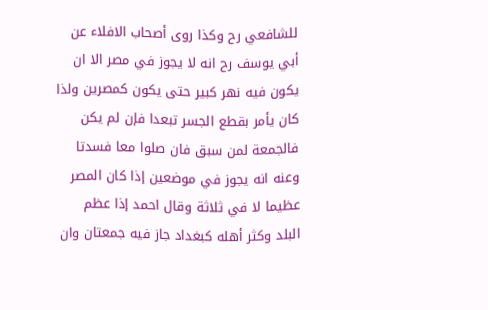للشافعي رح وكذا روى أصحاب الافلاء عن أبي يوسف رح انه لا يجوز في مصر الا ان يكون فيه نهر كبير حتى يكون كمصرين ولذا كان يأمر بقطع الجسر تبعدا فإن لم يكن فالجمعة لمن سبق فان صلوا معا فسدتا وعنه انه يجوز في موضعين إذا كان المصر عظيما لا في ثلاثة وقال احمد إذا عظم البلد وكثر أهله كبغداد جاز فيه جمعتان وان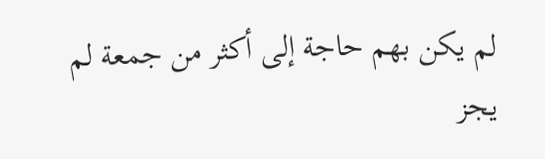لم يكن بهم حاجة إلى أكثر من جمعة لم يجز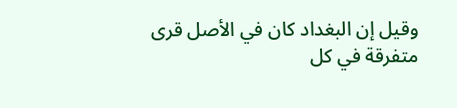وقيل إن البغداد كان في الأصل قرى متفرقة في كل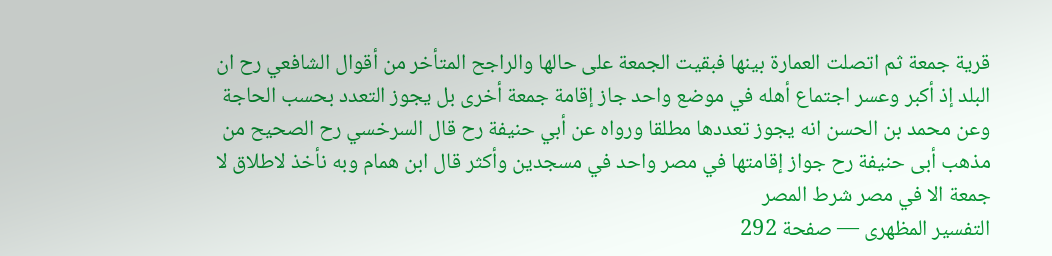قرية جمعة ثم اتصلت العمارة بينها فبقيت الجمعة على حالها والراجح المتأخر من أقوال الشافعي رح ان البلد إذ أكبر وعسر اجتماع أهله في موضع واحد جاز إقامة جمعة أخرى بل يجوز التعدد بحسب الحاجة وعن محمد بن الحسن انه يجوز تعددها مطلقا ورواه عن أبي حنيفة رح قال السرخسي رح الصحيح من مذهب أبى حنيفة رح جواز إقامتها في مصر واحد في مسجدين وأكثر قال ابن همام وبه نأخذ لاطلاق لا جمعة الا في مصر شرط المصر
التفسير المظهرى — صفحة 292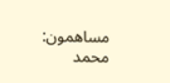مساهمون: محمد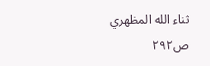ثناء الله المظهري
ص٢٩٢